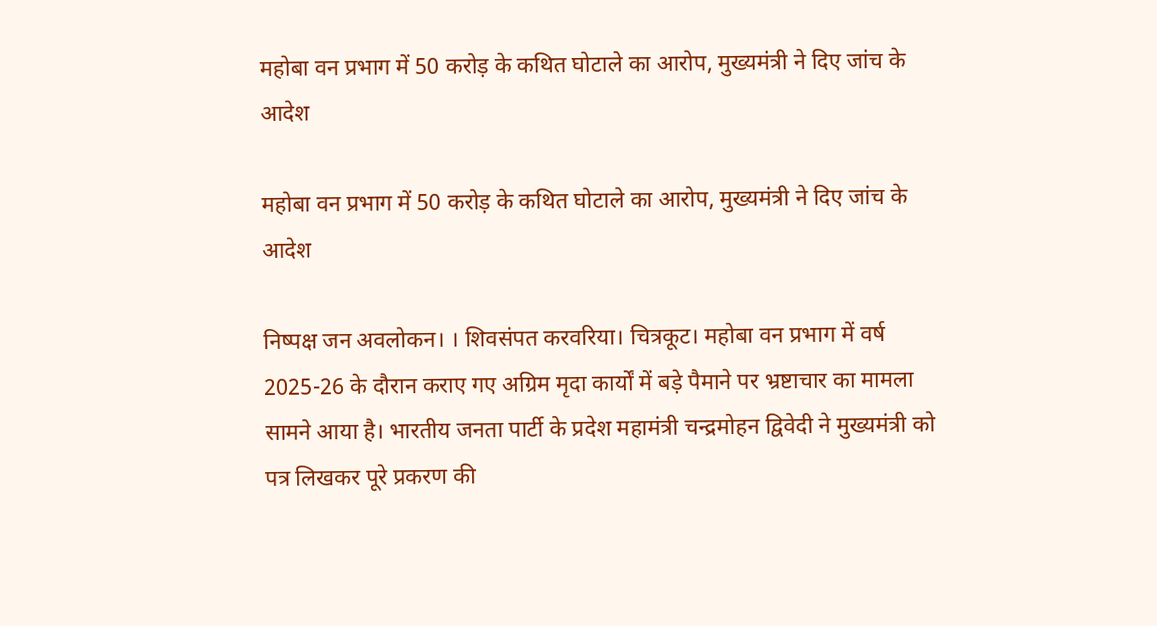महोबा वन प्रभाग में 50 करोड़ के कथित घोटाले का आरोप, मुख्यमंत्री ने दिए जांच के आदेश

महोबा वन प्रभाग में 50 करोड़ के कथित घोटाले का आरोप, मुख्यमंत्री ने दिए जांच के आदेश

निष्पक्ष जन अवलोकन। । शिवसंपत करवरिया। चित्रकूट। महोबा वन प्रभाग में वर्ष 2025-26 के दौरान कराए गए अग्रिम मृदा कार्यों में बड़े पैमाने पर भ्रष्टाचार का मामला सामने आया है। भारतीय जनता पार्टी के प्रदेश महामंत्री चन्द्रमोहन द्विवेदी ने मुख्यमंत्री को पत्र लिखकर पूरे प्रकरण की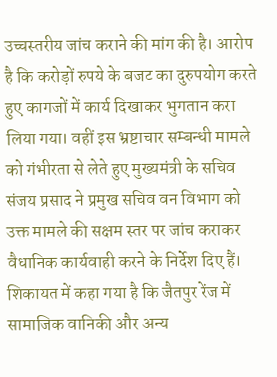उच्चस्तरीय जांच कराने की मांग की है। आरोप है कि करोड़ों रुपये के बजट का दुरुपयोग करते हुए कागजों में कार्य दिखाकर भुगतान करा लिया गया। वहीं इस भ्रष्टाचार सम्बन्धी मामले को गंभीरता से लेते हुए मुख्यमंत्री के सचिव संजय प्रसाद ने प्रमुख सचिव वन विभाग को उक्त मामले की सक्षम स्तर पर जांच कराकर वैधानिक कार्यवाही करने के निर्देश दिए हैं। शिकायत में कहा गया है कि जैतपुर रेंज में सामाजिक वानिकी और अन्य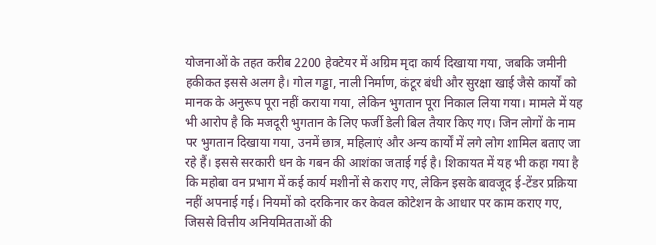योजनाओं के तहत करीब 2200 हेक्टेयर में अग्रिम मृदा कार्य दिखाया गया, जबकि जमीनी हकीकत इससे अलग है। गोल गड्ढा, नाली निर्माण, कंटूर बंधी और सुरक्षा खाई जैसे कार्यों को मानक के अनुरूप पूरा नहीं कराया गया, लेकिन भुगतान पूरा निकाल लिया गया। मामले में यह भी आरोप है कि मजदूरी भुगतान के लिए फर्जी डेली बिल तैयार किए गए। जिन लोगों के नाम पर भुगतान दिखाया गया, उनमें छात्र, महिलाएं और अन्य कार्यों में लगे लोग शामिल बताए जा रहे हैं। इससे सरकारी धन के गबन की आशंका जताई गई है। शिकायत में यह भी कहा गया है कि महोबा वन प्रभाग में कई कार्य मशीनों से कराए गए, लेकिन इसके बावजूद ई-टेंडर प्रक्रिया नहीं अपनाई गई। नियमों को दरकिनार कर केवल कोटेशन के आधार पर काम कराए गए, जिससे वित्तीय अनियमितताओं की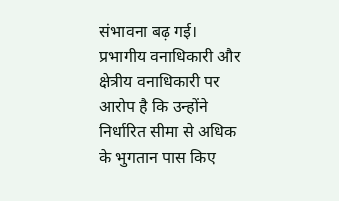संभावना बढ़ गई। प्रभागीय वनाधिकारी और क्षेत्रीय वनाधिकारी पर आरोप है कि उन्होंने निर्धारित सीमा से अधिक के भुगतान पास किए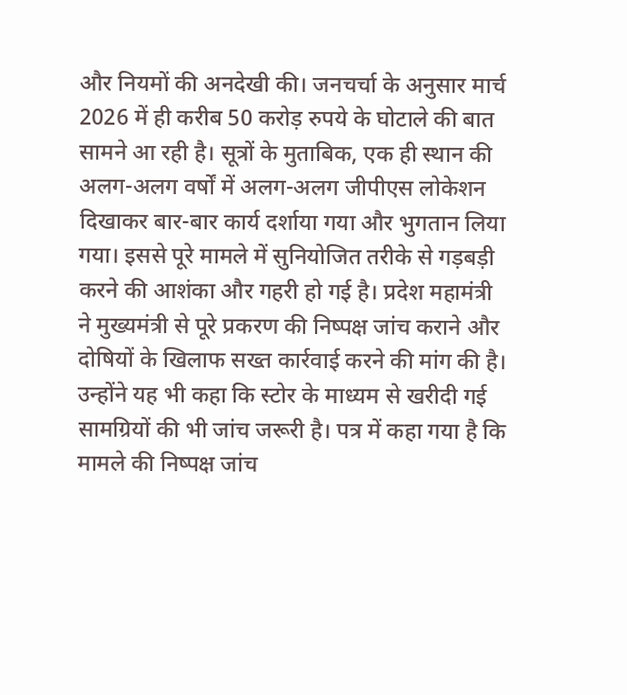और नियमों की अनदेखी की। जनचर्चा के अनुसार मार्च 2026 में ही करीब 50 करोड़ रुपये के घोटाले की बात सामने आ रही है। सूत्रों के मुताबिक, एक ही स्थान की अलग-अलग वर्षों में अलग-अलग जीपीएस लोकेशन दिखाकर बार-बार कार्य दर्शाया गया और भुगतान लिया गया। इससे पूरे मामले में सुनियोजित तरीके से गड़बड़ी करने की आशंका और गहरी हो गई है। प्रदेश महामंत्री ने मुख्यमंत्री से पूरे प्रकरण की निष्पक्ष जांच कराने और दोषियों के खिलाफ सख्त कार्रवाई करने की मांग की है। उन्होंने यह भी कहा कि स्टोर के माध्यम से खरीदी गई सामग्रियों की भी जांच जरूरी है। पत्र में कहा गया है कि मामले की निष्पक्ष जांच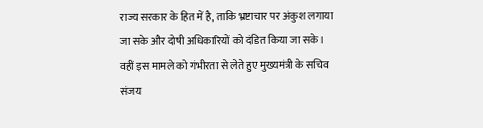राज्य सरकार के हित में है, ताकि भ्रष्टाचार पर अंकुश लगाया जा सके और दोषी अधिकारियों को दंडित किया जा सके। वहीं इस मामले को गंभीरता से लेते हुए मुख्यमंत्री के सचिव संजय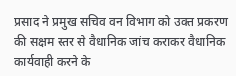प्रसाद ने प्रमुख सचिव वन विभाग को उक्त प्रकरण की सक्षम स्तर से वैधानिक जांच कराकर वैधानिक कार्यवाही करने के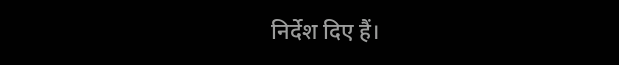निर्देश दिए हैं।